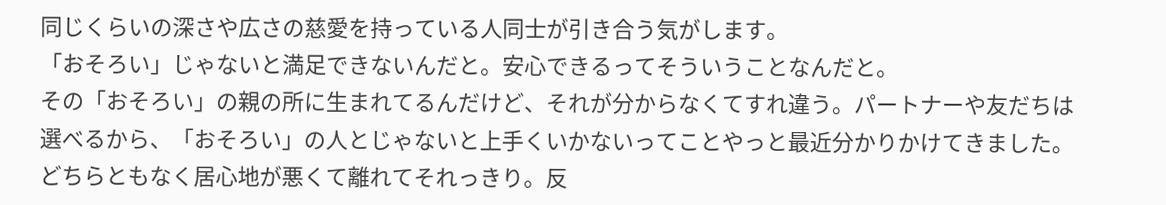同じくらいの深さや広さの慈愛を持っている人同士が引き合う気がします。
「おそろい」じゃないと満足できないんだと。安心できるってそういうことなんだと。
その「おそろい」の親の所に生まれてるんだけど、それが分からなくてすれ違う。パートナーや友だちは選べるから、「おそろい」の人とじゃないと上手くいかないってことやっと最近分かりかけてきました。どちらともなく居心地が悪くて離れてそれっきり。反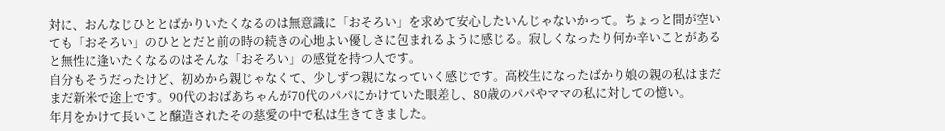対に、おんなじひととばかりいたくなるのは無意識に「おそろい」を求めて安心したいんじゃないかって。ちょっと間が空いても「おそろい」のひととだと前の時の続きの心地よい優しさに包まれるように感じる。寂しくなったり何か辛いことがあると無性に逢いたくなるのはそんな「おそろい」の感覚を持つ人です。
自分もそうだったけど、初めから親じゃなくて、少しずつ親になっていく感じです。高校生になったばかり娘の親の私はまだまだ新米で途上です。90代のおばあちゃんが70代のパパにかけていた眼差し、80歳のパパやママの私に対しての憶い。
年月をかけて長いこと醸造されたその慈愛の中で私は生きてきました。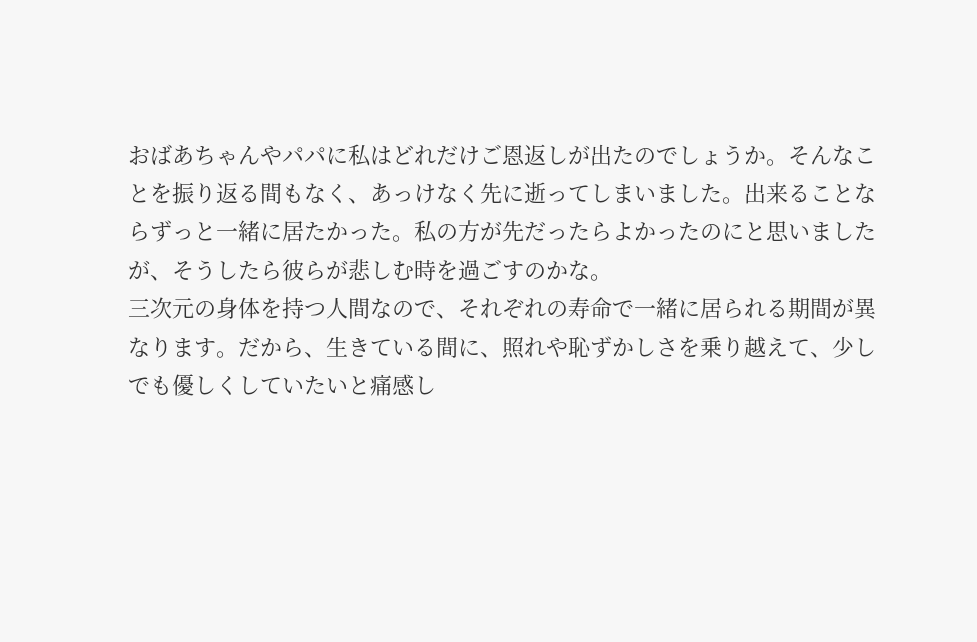おばあちゃんやパパに私はどれだけご恩返しが出たのでしょうか。そんなことを振り返る間もなく、あっけなく先に逝ってしまいました。出来ることならずっと一緒に居たかった。私の方が先だったらよかったのにと思いましたが、そうしたら彼らが悲しむ時を過ごすのかな。
三次元の身体を持つ人間なので、それぞれの寿命で一緒に居られる期間が異なります。だから、生きている間に、照れや恥ずかしさを乗り越えて、少しでも優しくしていたいと痛感し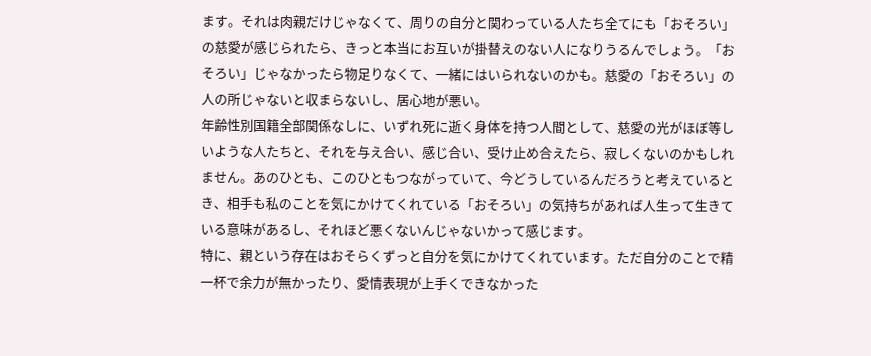ます。それは肉親だけじゃなくて、周りの自分と関わっている人たち全てにも「おそろい」の慈愛が感じられたら、きっと本当にお互いが掛替えのない人になりうるんでしょう。「おそろい」じゃなかったら物足りなくて、一緒にはいられないのかも。慈愛の「おそろい」の人の所じゃないと収まらないし、居心地が悪い。
年齢性別国籍全部関係なしに、いずれ死に逝く身体を持つ人間として、慈愛の光がほぼ等しいような人たちと、それを与え合い、感じ合い、受け止め合えたら、寂しくないのかもしれません。あのひとも、このひともつながっていて、今どうしているんだろうと考えているとき、相手も私のことを気にかけてくれている「おそろい」の気持ちがあれば人生って生きている意味があるし、それほど悪くないんじゃないかって感じます。
特に、親という存在はおそらくずっと自分を気にかけてくれています。ただ自分のことで精一杯で余力が無かったり、愛情表現が上手くできなかった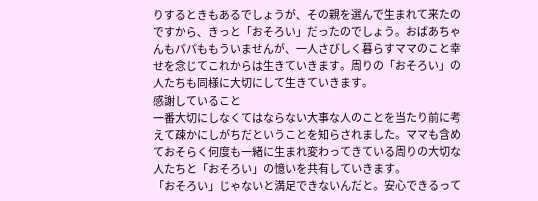りするときもあるでしょうが、その親を選んで生まれて来たのですから、きっと「おそろい」だったのでしょう。おばあちゃんもパパももういませんが、一人さびしく暮らすママのこと幸せを念じてこれからは生きていきます。周りの「おそろい」の人たちも同様に大切にして生きていきます。
感謝していること
一番大切にしなくてはならない大事な人のことを当たり前に考えて疎かにしがちだということを知らされました。ママも含めておそらく何度も一緒に生まれ変わってきている周りの大切な人たちと「おそろい」の憶いを共有していきます。
「おそろい」じゃないと満足できないんだと。安心できるって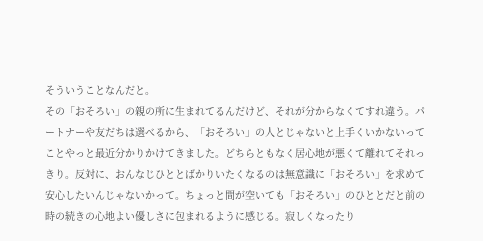そういうことなんだと。
その「おそろい」の親の所に生まれてるんだけど、それが分からなくてすれ違う。パートナーや友だちは選べるから、「おそろい」の人とじゃないと上手くいかないってことやっと最近分かりかけてきました。どちらともなく居心地が悪くて離れてそれっきり。反対に、おんなじひととばかりいたくなるのは無意識に「おそろい」を求めて安心したいんじゃないかって。ちょっと間が空いても「おそろい」のひととだと前の時の続きの心地よい優しさに包まれるように感じる。寂しくなったり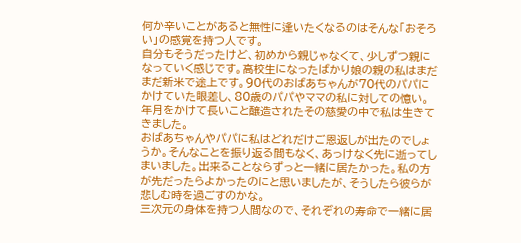何か辛いことがあると無性に逢いたくなるのはそんな「おそろい」の感覚を持つ人です。
自分もそうだったけど、初めから親じゃなくて、少しずつ親になっていく感じです。高校生になったばかり娘の親の私はまだまだ新米で途上です。90代のおばあちゃんが70代のパパにかけていた眼差し、80歳のパパやママの私に対しての憶い。
年月をかけて長いこと醸造されたその慈愛の中で私は生きてきました。
おばあちゃんやパパに私はどれだけご恩返しが出たのでしょうか。そんなことを振り返る間もなく、あっけなく先に逝ってしまいました。出来ることならずっと一緒に居たかった。私の方が先だったらよかったのにと思いましたが、そうしたら彼らが悲しむ時を過ごすのかな。
三次元の身体を持つ人間なので、それぞれの寿命で一緒に居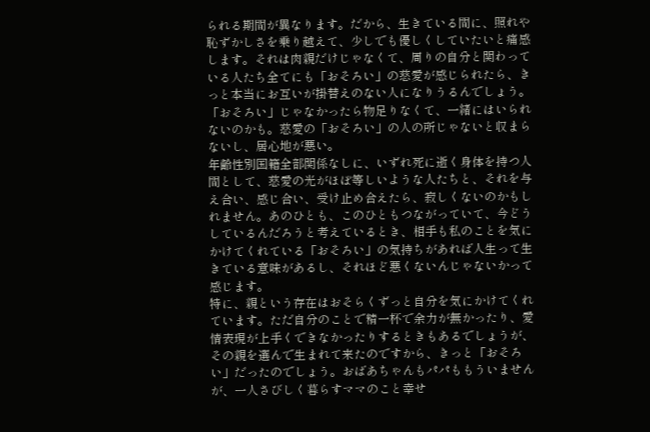られる期間が異なります。だから、生きている間に、照れや恥ずかしさを乗り越えて、少しでも優しくしていたいと痛感します。それは肉親だけじゃなくて、周りの自分と関わっている人たち全てにも「おそろい」の慈愛が感じられたら、きっと本当にお互いが掛替えのない人になりうるんでしょう。「おそろい」じゃなかったら物足りなくて、一緒にはいられないのかも。慈愛の「おそろい」の人の所じゃないと収まらないし、居心地が悪い。
年齢性別国籍全部関係なしに、いずれ死に逝く身体を持つ人間として、慈愛の光がほぼ等しいような人たちと、それを与え合い、感じ合い、受け止め合えたら、寂しくないのかもしれません。あのひとも、このひともつながっていて、今どうしているんだろうと考えているとき、相手も私のことを気にかけてくれている「おそろい」の気持ちがあれば人生って生きている意味があるし、それほど悪くないんじゃないかって感じます。
特に、親という存在はおそらくずっと自分を気にかけてくれています。ただ自分のことで精一杯で余力が無かったり、愛情表現が上手くできなかったりするときもあるでしょうが、その親を選んで生まれて来たのですから、きっと「おそろい」だったのでしょう。おばあちゃんもパパももういませんが、一人さびしく暮らすママのこと幸せ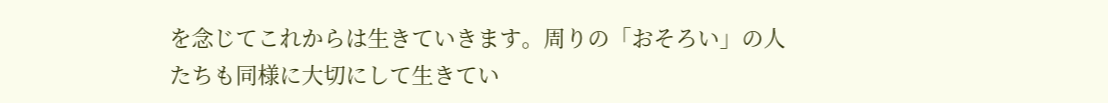を念じてこれからは生きていきます。周りの「おそろい」の人たちも同様に大切にして生きてい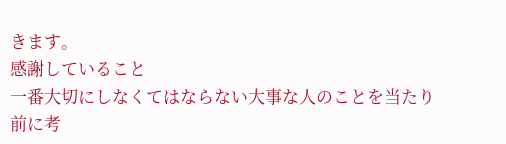きます。
感謝していること
一番大切にしなくてはならない大事な人のことを当たり前に考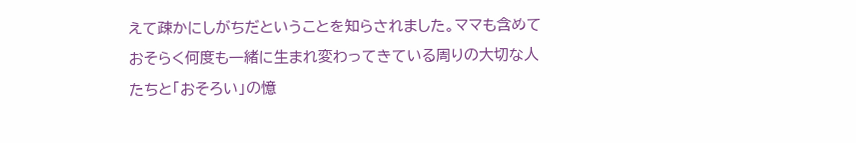えて疎かにしがちだということを知らされました。ママも含めておそらく何度も一緒に生まれ変わってきている周りの大切な人たちと「おそろい」の憶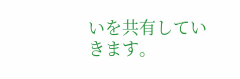いを共有していきます。